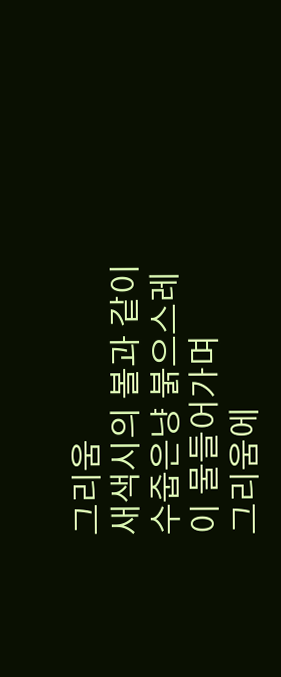그리움
새색시의 볼과 같이
수줍은냥 붉으스레이 물들어가며
그리움에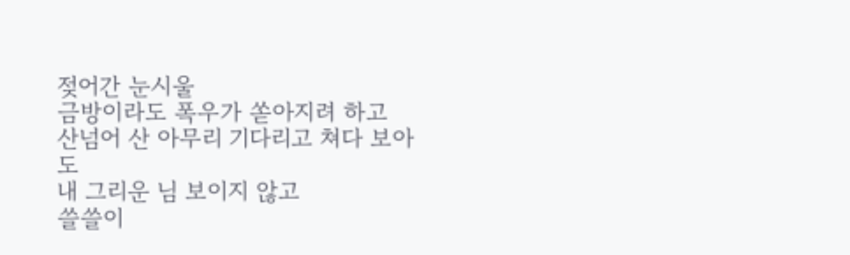젖어간 눈시울
금방이라도 폭우가 쏟아지려 하고
산넘어 산 아무리 기다리고 쳐다 보아도
내 그리운 님 보이지 않고
쓸쓸이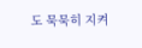도 묵묵히 지켜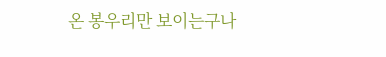온 봉우리만 보이는구나